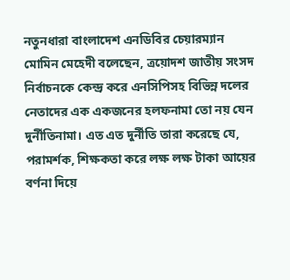নতুনধারা বাংলাদেশ এনডিবির চেয়ারম্যান মোমিন মেহেদী বলেছেন, ত্রয়োদশ জাতীয় সংসদ নির্বাচনকে কেন্দ্র করে এনসিপিসহ বিভিন্ন দলের নেতাদের এক একজনের হলফনামা তো নয় যেন দুর্নীতিনামা। এত এত দুর্নীতি তারা করেছে যে, পরামর্শক, শিক্ষকতা করে লক্ষ লক্ষ টাকা আয়ের বর্ণনা দিয়ে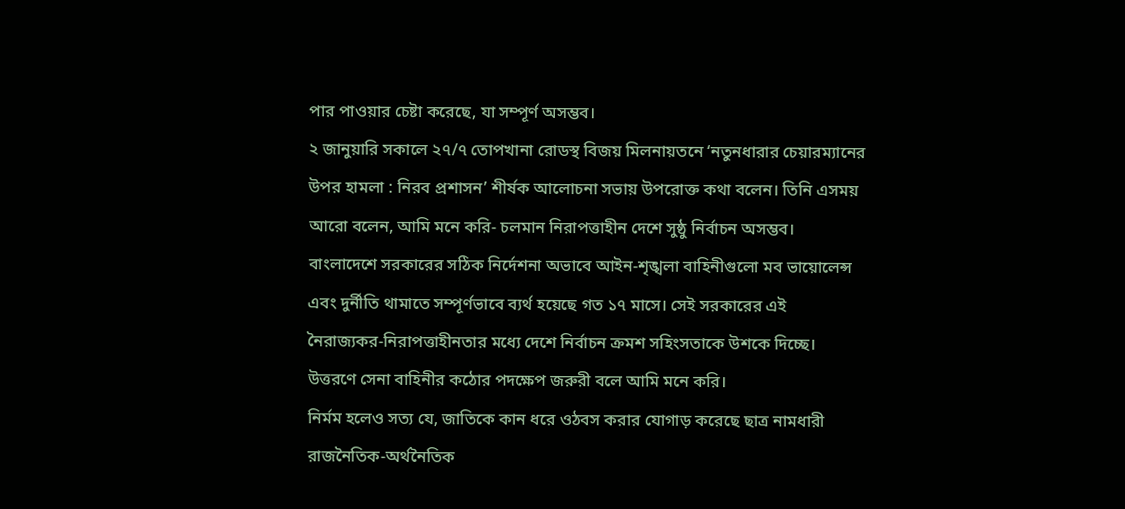পার পাওয়ার চেষ্টা করেছে, যা সম্পূর্ণ অসম্ভব।
২ জানুয়ারি সকালে ২৭/৭ তোপখানা রোডস্থ বিজয় মিলনায়তনে ‘নতুনধারার চেয়ারম্যানের উপর হামলা : নিরব প্রশাসন’ শীর্ষক আলোচনা সভায় উপরোক্ত কথা বলেন। তিনি এসময় আরো বলেন, আমি মনে করি- চলমান নিরাপত্তাহীন দেশে সুষ্ঠু নির্বাচন অসম্ভব। বাংলাদেশে সরকারের সঠিক নির্দেশনা অভাবে আইন-শৃঙ্খলা বাহিনীগুলো মব ভায়োলেন্স এবং দুর্নীতি থামাতে সম্পূর্ণভাবে ব্যর্থ হয়েছে গত ১৭ মাসে। সেই সরকারের এই নৈরাজ্যকর-নিরাপত্তাহীনতার মধ্যে দেশে নির্বাচন ক্রমশ সহিংসতাকে উশকে দিচ্ছে। উত্তরণে সেনা বাহিনীর কঠোর পদক্ষেপ জরুরী বলে আমি মনে করি।
নির্মম হলেও সত্য যে, জাতিকে কান ধরে ওঠবস করার যোগাড় করেছে ছাত্র নামধারী রাজনৈতিক-অর্থনৈতিক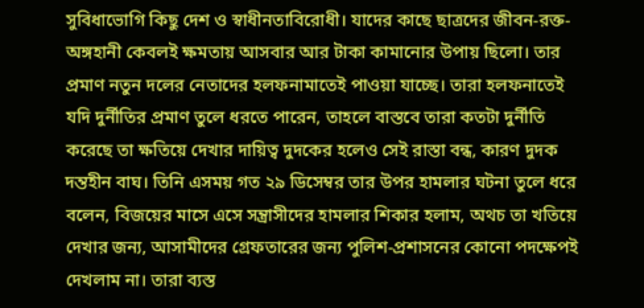সুবিধাভোগি কিছু দেশ ও স্বাধীনতাবিরোধী। যাদের কাছে ছাত্রদের জীবন-রক্ত-অঙ্গহানী কেবলই ক্ষমতায় আসবার আর টাকা কামানোর উপায় ছিলো। তার প্রমাণ নতুন দলের নেতাদের হলফনামাতেই পাওয়া যাচ্ছে। তারা হলফনাতেই যদি দুর্নীতির প্রমাণ তুলে ধরতে পারেন, তাহলে বাস্তবে তারা কতটা দুর্নীতি করেছে তা ক্ষতিয়ে দেখার দায়িত্ব দুদকের হলেও সেই রাস্তা বন্ধ, কারণ দুদক দন্তহীন বাঘ। তিনি এসময় গত ২৯ ডিসেম্বর তার উপর হামলার ঘটনা তুলে ধরে বলেন, বিজয়ের মাসে এসে সন্ত্রাসীদের হামলার শিকার হলাম, অথচ তা খতিয়ে দেখার জন্য, আসামীদের গ্রেফতারের জন্য পুলিশ-প্রশাসনের কোনো পদক্ষেপই দেখলাম না। তারা ব্যস্ত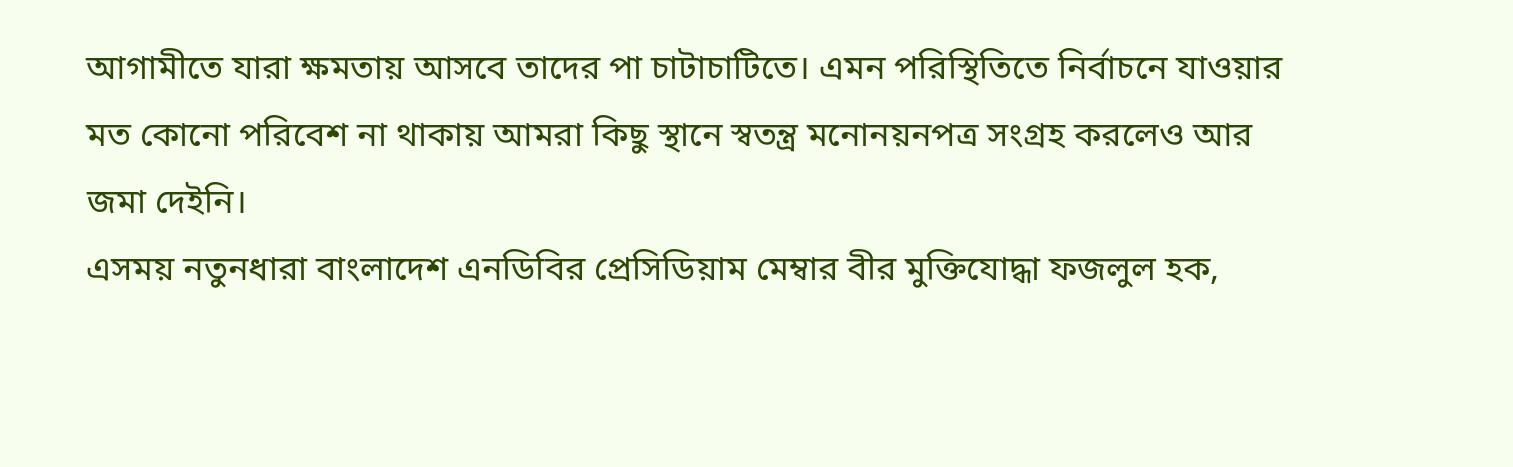আগামীতে যারা ক্ষমতায় আসবে তাদের পা চাটাচাটিতে। এমন পরিস্থিতিতে নির্বাচনে যাওয়ার মত কোনো পরিবেশ না থাকায় আমরা কিছু স্থানে স্বতন্ত্র মনোনয়নপত্র সংগ্রহ করলেও আর জমা দেইনি।
এসময় নতুনধারা বাংলাদেশ এনডিবির প্রেসিডিয়াম মেম্বার বীর মুক্তিযোদ্ধা ফজলুল হক,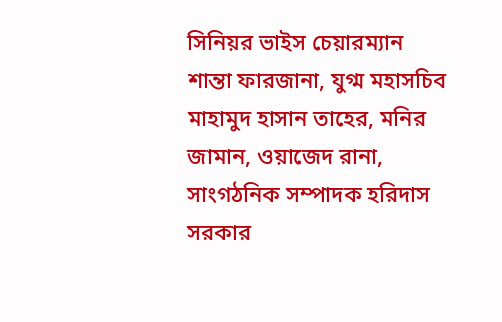সিনিয়র ভাইস চেয়ারম্যান শান্তা ফারজানা, যুগ্ম মহাসচিব মাহামুদ হাসান তাহের, মনির জামান, ওয়াজেদ রানা, সাংগঠনিক সম্পাদক হরিদাস সরকার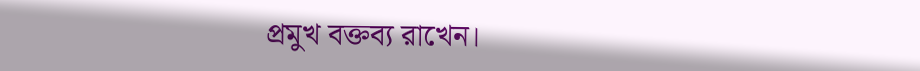প্রমুখ বক্তব্য রাখেন।